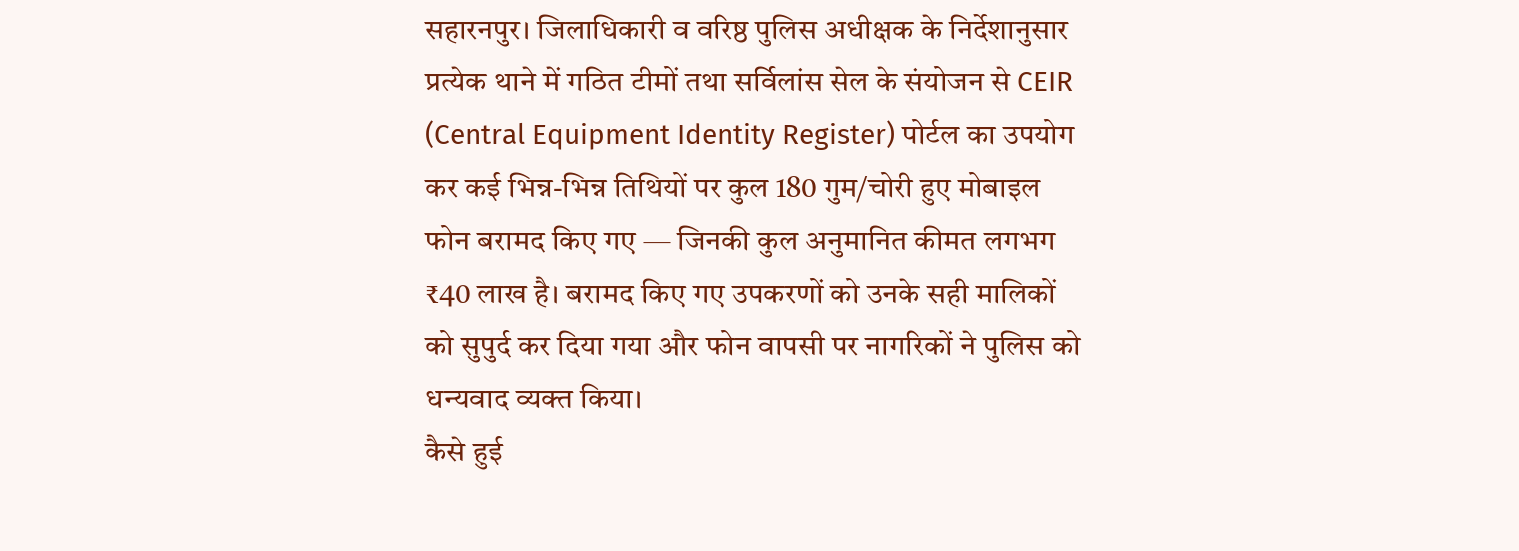सहारनपुर। जिलाधिकारी व वरिष्ठ पुलिस अधीक्षक के निर्देशानुसार प्रत्येक थाने में गठित टीमों तथा सर्विलांस सेल के संयोजन से CEIR (Central Equipment Identity Register) पोर्टल का उपयोग कर कई भिन्न-भिन्न तिथियों पर कुल 180 गुम/चोरी हुए मोबाइल फोन बरामद किए गए — जिनकी कुल अनुमानित कीमत लगभग ₹40 लाख है। बरामद किए गए उपकरणों को उनके सही मालिकों को सुपुर्द कर दिया गया और फोन वापसी पर नागरिकों ने पुलिस को धन्यवाद व्यक्त किया।
कैसे हुई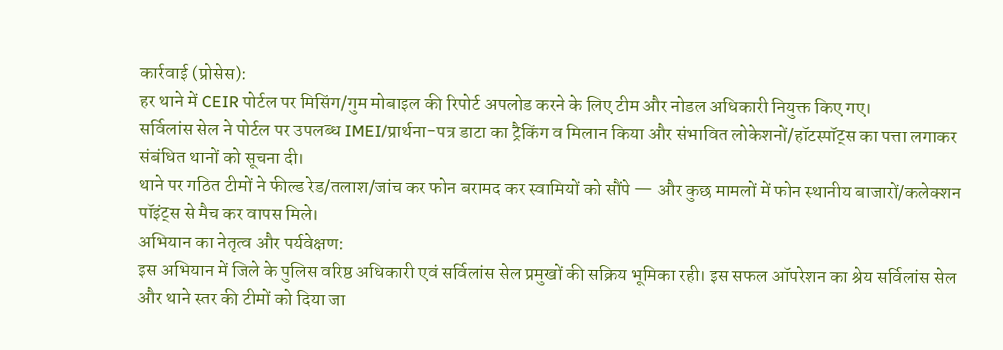कार्रवाई (प्रोसेस):
हर थाने में CEIR पोर्टल पर मिसिंग/गुम मोबाइल की रिपोर्ट अपलोड करने के लिए टीम और नोडल अधिकारी नियुक्त किए गए।
सर्विलांस सेल ने पोर्टल पर उपलब्ध IMEI/प्रार्थना-पत्र डाटा का ट्रैकिंग व मिलान किया और संभावित लोकेशनों/हॉटस्पॉट्स का पत्ता लगाकर संबंधित थानों को सूचना दी।
थाने पर गठित टीमों ने फील्ड रेड/तलाश/जांच कर फोन बरामद कर स्वामियों को सौंपे — और कुछ मामलों में फोन स्थानीय बाजारों/कलेक्शन पॉइंट्स से मैच कर वापस मिले।
अभियान का नेतृत्व और पर्यवेक्षण:
इस अभियान में जिले के पुलिस वरिष्ठ अधिकारी एवं सर्विलांस सेल प्रमुखों की सक्रिय भूमिका रही। इस सफल ऑपरेशन का श्रेय सर्विलांस सेल और थाने स्तर की टीमों को दिया जा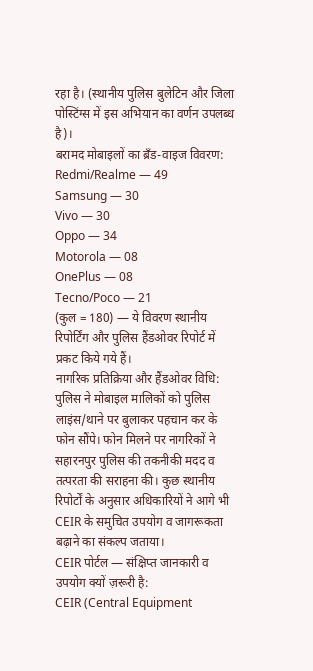रहा है। (स्थानीय पुलिस बुलेटिन और जिला पोस्टिंग्स में इस अभियान का वर्णन उपलब्ध है)।
बरामद मोबाइलों का ब्रँड-वाइज विवरण:
Redmi/Realme — 49
Samsung — 30
Vivo — 30
Oppo — 34
Motorola — 08
OnePlus — 08
Tecno/Poco — 21
(कुल = 180) — ये विवरण स्थानीय रिपोर्टिंग और पुलिस हैंडओवर रिपोर्ट में प्रकट किये गये हैं।
नागरिक प्रतिक्रिया और हैंडओवर विधि:
पुलिस ने मोबाइल मालिकों को पुलिस लाइंस/थाने पर बुलाकर पहचान कर के फोन सौंपे। फोन मिलने पर नागरिकों ने सहारनपुर पुलिस की तकनीकी मदद व तत्परता की सराहना की। कुछ स्थानीय रिपोर्टों के अनुसार अधिकारियों ने आगे भी CEIR के समुचित उपयोग व जागरूकता बढ़ाने का संकल्प जताया।
CEIR पोर्टल — संक्षिप्त जानकारी व उपयोग क्यों ज़रूरी है:
CEIR (Central Equipment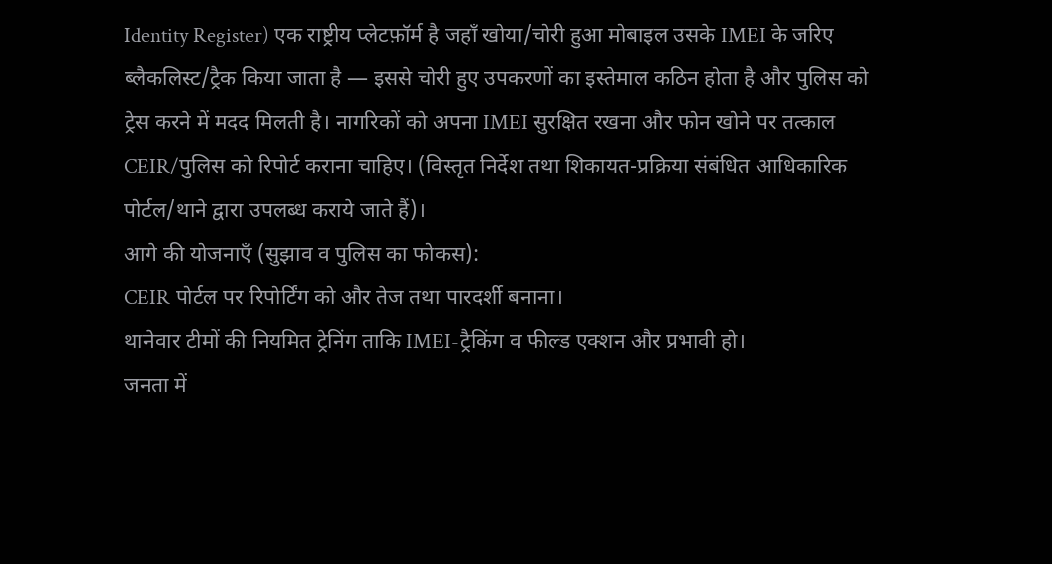Identity Register) एक राष्ट्रीय प्लेटफ़ॉर्म है जहाँ खोया/चोरी हुआ मोबाइल उसके IMEI के जरिए ब्लैकलिस्ट/ट्रैक किया जाता है — इससे चोरी हुए उपकरणों का इस्तेमाल कठिन होता है और पुलिस को ट्रेस करने में मदद मिलती है। नागरिकों को अपना IMEI सुरक्षित रखना और फोन खोने पर तत्काल CEIR/पुलिस को रिपोर्ट कराना चाहिए। (विस्तृत निर्देश तथा शिकायत-प्रक्रिया संबंधित आधिकारिक पोर्टल/थाने द्वारा उपलब्ध कराये जाते हैं)।
आगे की योजनाएँ (सुझाव व पुलिस का फोकस):
CEIR पोर्टल पर रिपोर्टिंग को और तेज तथा पारदर्शी बनाना।
थानेवार टीमों की नियमित ट्रेनिंग ताकि IMEI-ट्रैकिंग व फील्ड एक्शन और प्रभावी हो।
जनता में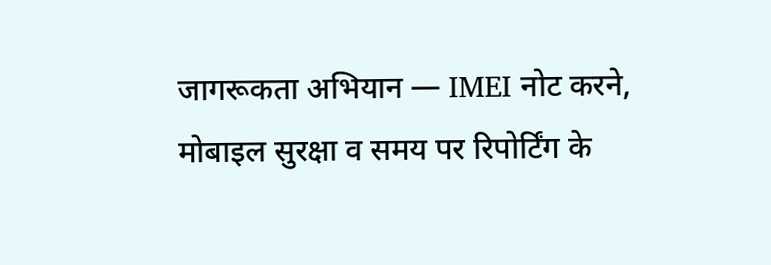जागरूकता अभियान — IMEI नोट करने, मोबाइल सुरक्षा व समय पर रिपोर्टिंग के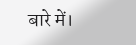बारे में।